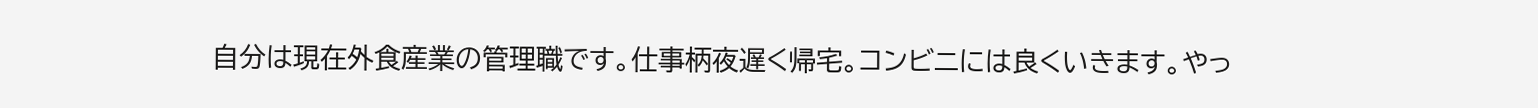自分は現在外食産業の管理職です。仕事柄夜遅く帰宅。コンビニには良くいきます。やっ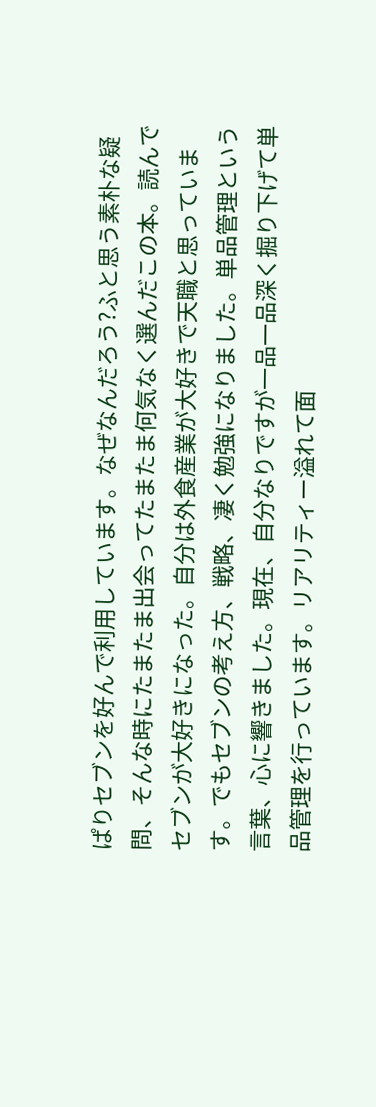ぱりセブンを好んで利用しています。なぜなんだろう?ふと思う素朴な疑問、そんな時にたまたま出会ってたまたま何気なく選んだこの本。読んでセブンが大好きになった。自分は外食産業が大好きで天職と思っています。でもセブンの考え方、戦略、凄く勉強になりました。単品管理という言葉、心に響きました。現在、自分なりですが一品一品深く掘り下げて単品管理を行っています。リアリティー溢れて面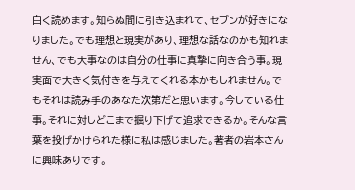白く読めます。知らぬ間に引き込まれて、セブンが好きになりました。でも理想と現実があり、理想な話なのかも知れません、でも大事なのは自分の仕事に真摯に向き合う事。現実面で大きく気付きを与えてくれる本かもしれません。でもそれは読み手のあなた次第だと思います。今している仕事。それに対しどこまで掘り下げて追求できるか。そんな言葉を投げかけられた様に私は感じました。著者の岩本さんに興味ありです。